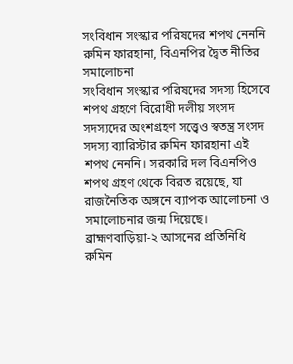সংবিধান সংস্কার পরিষদের শপথ নেননি রুমিন ফারহানা, বিএনপির দ্বৈত নীতির সমালোচনা
সংবিধান সংস্কার পরিষদের সদস্য হিসেবে শপথ গ্রহণে বিরোধী দলীয় সংসদ সদস্যদের অংশগ্রহণ সত্ত্বেও স্বতন্ত্র সংসদ সদস্য ব্যারিস্টার রুমিন ফারহানা এই শপথ নেননি। সরকারি দল বিএনপিও শপথ গ্রহণ থেকে বিরত রয়েছে, যা রাজনৈতিক অঙ্গনে ব্যাপক আলোচনা ও সমালোচনার জন্ম দিয়েছে। ব্রাহ্মণবাড়িয়া-২ আসনের প্রতিনিধি রুমিন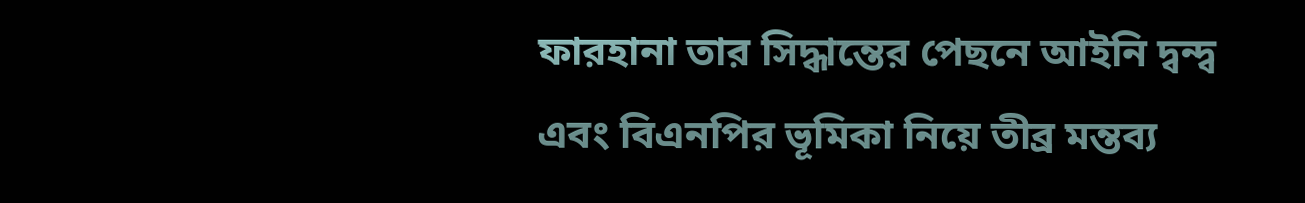ফারহানা তার সিদ্ধান্তের পেছনে আইনি দ্বন্দ্ব এবং বিএনপির ভূমিকা নিয়ে তীব্র মন্তব্য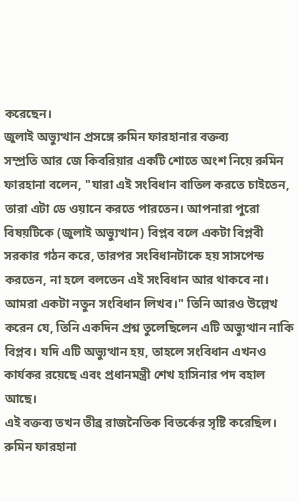করেছেন।
জুলাই অভ্যুত্থান প্রসঙ্গে রুমিন ফারহানার বক্তব্য
সম্প্রতি আর জে কিবরিয়ার একটি শোতে অংশ নিয়ে রুমিন ফারহানা বলেন, "যারা এই সংবিধান বাতিল করতে চাইতেন, তারা এটা ডে ওয়ানে করতে পারতেন। আপনারা পুরো বিষয়টিকে (জুলাই অভ্যুত্থান) বিপ্লব বলে একটা বিপ্লবী সরকার গঠন করে, তারপর সংবিধানটাকে হয় সাসপেন্ড করতেন, না হলে বলতেন এই সংবিধান আর থাকবে না। আমরা একটা নতুন সংবিধান লিখব।" তিনি আরও উল্লেখ করেন যে, তিনি একদিন প্রশ্ন তুলেছিলেন এটি অভ্যুত্থান নাকি বিপ্লব। যদি এটি অভ্যুত্থান হয়, তাহলে সংবিধান এখনও কার্যকর রয়েছে এবং প্রধানমন্ত্রী শেখ হাসিনার পদ বহাল আছে।
এই বক্তব্য তখন তীব্র রাজনৈতিক বিতর্কের সৃষ্টি করেছিল। রুমিন ফারহানা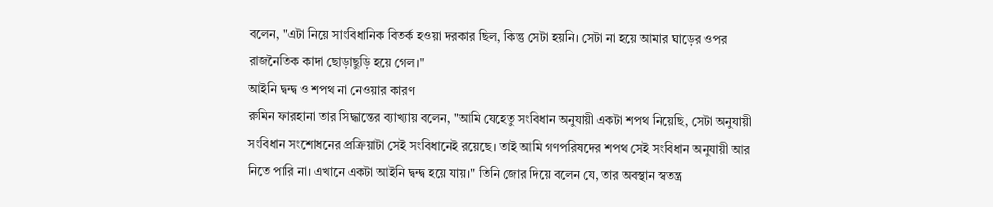বলেন, "এটা নিয়ে সাংবিধানিক বিতর্ক হওয়া দরকার ছিল, কিন্তু সেটা হয়নি। সেটা না হয়ে আমার ঘাড়ের ওপর রাজনৈতিক কাদা ছোড়াছুড়ি হয়ে গেল।"
আইনি দ্বন্দ্ব ও শপথ না নেওয়ার কারণ
রুমিন ফারহানা তার সিদ্ধান্তের ব্যাখ্যায় বলেন, "আমি যেহেতু সংবিধান অনুযায়ী একটা শপথ নিয়েছি, সেটা অনুযায়ী সংবিধান সংশোধনের প্রক্রিয়াটা সেই সংবিধানেই রয়েছে। তাই আমি গণপরিষদের শপথ সেই সংবিধান অনুযায়ী আর নিতে পারি না। এখানে একটা আইনি দ্বন্দ্ব হয়ে যায়।" তিনি জোর দিয়ে বলেন যে, তার অবস্থান স্বতন্ত্র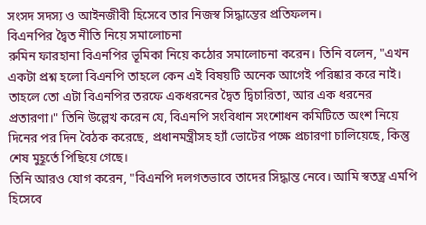সংসদ সদস্য ও আইনজীবী হিসেবে তার নিজস্ব সিদ্ধান্তের প্রতিফলন।
বিএনপির দ্বৈত নীতি নিয়ে সমালোচনা
রুমিন ফারহানা বিএনপির ভূমিকা নিয়ে কঠোর সমালোচনা করেন। তিনি বলেন, "এখন একটা প্রশ্ন হলো বিএনপি তাহলে কেন এই বিষয়টি অনেক আগেই পরিষ্কার করে নাই। তাহলে তো এটা বিএনপির তরফে একধরনের দ্বৈত দ্বিচারিতা, আর এক ধরনের প্রতারণা।" তিনি উল্লেখ করেন যে, বিএনপি সংবিধান সংশোধন কমিটিতে অংশ নিয়ে দিনের পর দিন বৈঠক করেছে, প্রধানমন্ত্রীসহ হ্যাঁ ভোটের পক্ষে প্রচারণা চালিয়েছে, কিন্তু শেষ মুহূর্তে পিছিয়ে গেছে।
তিনি আরও যোগ করেন, "বিএনপি দলগতভাবে তাদের সিদ্ধান্ত নেবে। আমি স্বতন্ত্র এমপি হিসেবে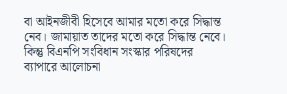বা আইনজীবী হিসেবে আমার মতো করে সিদ্ধান্ত নেব। জামায়াত তাদের মতো করে সিদ্ধান্ত নেবে। কিন্তু বিএনপি সংবিধান সংস্কার পরিষদের ব্যাপারে আলোচনা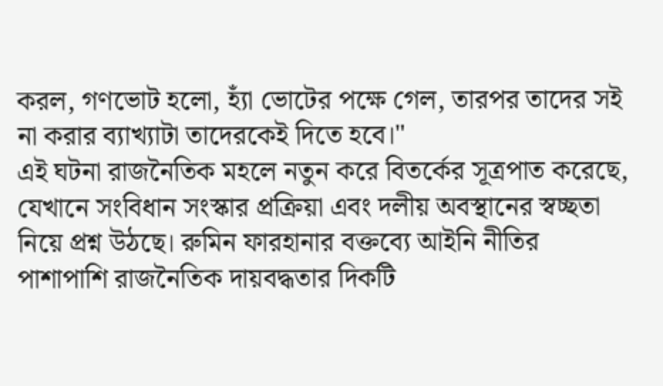করল, গণভোট হলো, হ্যাঁ ভোটের পক্ষে গেল, তারপর তাদের সই না করার ব্যাখ্যাটা তাদেরকেই দিতে হবে।"
এই ঘটনা রাজনৈতিক মহলে নতুন করে বিতর্কের সূত্রপাত করেছে, যেখানে সংবিধান সংস্কার প্রক্রিয়া এবং দলীয় অবস্থানের স্বচ্ছতা নিয়ে প্রশ্ন উঠছে। রুমিন ফারহানার বক্তব্যে আইনি নীতির পাশাপাশি রাজনৈতিক দায়বদ্ধতার দিকটি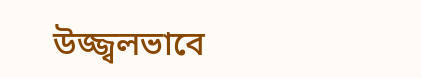উজ্জ্বলভাবে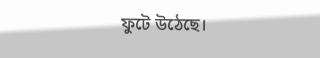ফুটে উঠেছে।